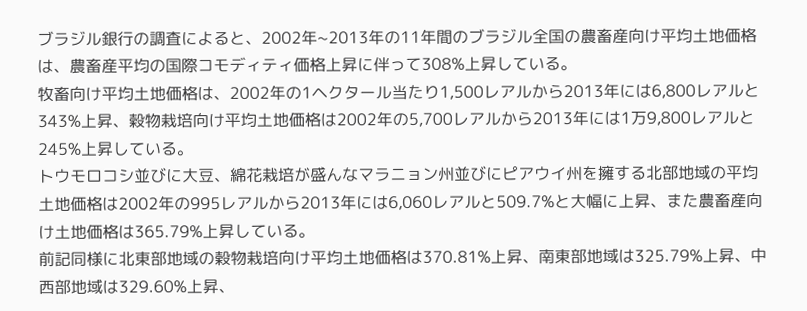ブラジル銀行の調査によると、2002年~2013年の11年間のブラジル全国の農畜産向け平均土地価格は、農畜産平均の国際コモディティ価格上昇に伴って308%上昇している。
牧畜向け平均土地価格は、2002年の1ヘクタール当たり1,500レアルから2013年には6,800レアルと343%上昇、穀物栽培向け平均土地価格は2002年の5,700レアルから2013年には1万9,800レアルと245%上昇している。
トウモロコシ並びに大豆、綿花栽培が盛んなマラニョン州並びにピアウイ州を擁する北部地域の平均土地価格は2002年の995レアルから2013年には6,060レアルと509.7%と大幅に上昇、また農畜産向け土地価格は365.79%上昇している。
前記同様に北東部地域の穀物栽培向け平均土地価格は370.81%上昇、南東部地域は325.79%上昇、中西部地域は329.60%上昇、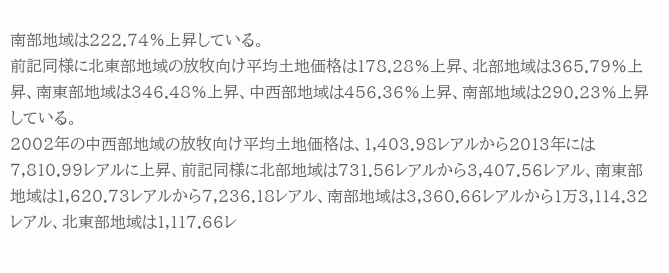南部地域は222.74%上昇している。
前記同様に北東部地域の放牧向け平均土地価格は178.28%上昇、北部地域は365.79%上昇、南東部地域は346.48%上昇、中西部地域は456.36%上昇、南部地域は290.23%上昇している。
2002年の中西部地域の放牧向け平均土地価格は、1,403.98レアルから2013年には7,810.99レアルに上昇、前記同様に北部地域は731.56レアルから3,407.56レアル、南東部地域は1,620.73レアルから7,236.18レアル、南部地域は3,360.66レアルから1万3,114.32レアル、北東部地域は1,117.66レ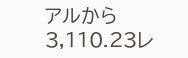アルから3,110.23レ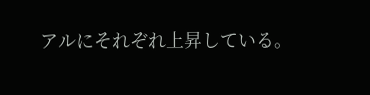アルにそれぞれ上昇している。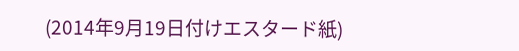(2014年9月19日付けエスタード紙)